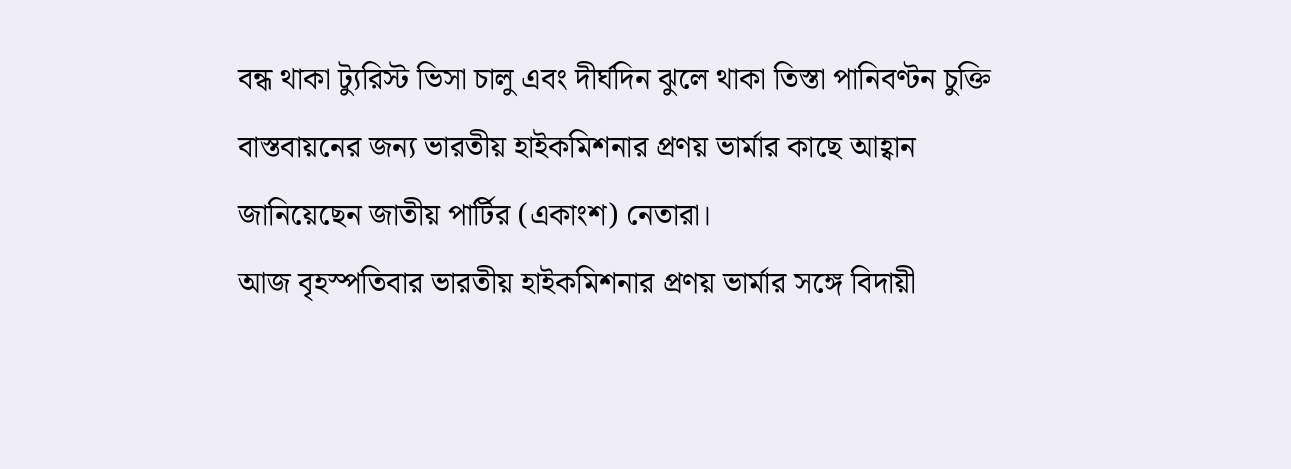বন্ধ থাকা ট্যুরিস্ট ভিসা চালু এবং দীর্ঘদিন ঝুলে থাকা তিস্তা পানিবণ্টন চুক্তি বাস্তবায়নের জন্য ভারতীয় হাইকমিশনার প্রণয় ভার্মার কাছে আহ্বান জানিয়েছেন জাতীয় পার্টির (একাংশ) নেতারা।
আজ বৃহস্পতিবার ভারতীয় হাইকমিশনার প্রণয় ভার্মার সঙ্গে বিদায়ী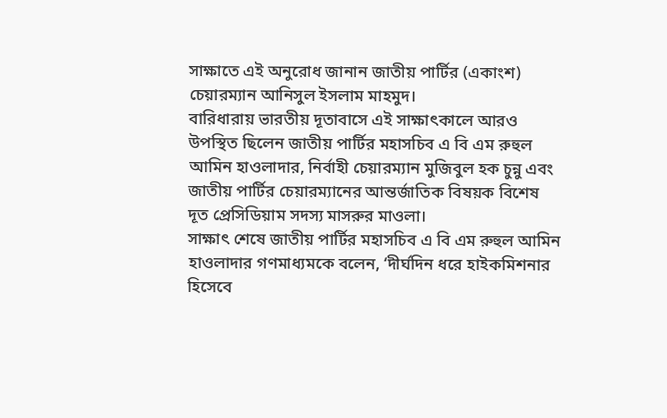সাক্ষাতে এই অনুরোধ জানান জাতীয় পার্টির (একাংশ) চেয়ারম্যান আনিসুল ইসলাম মাহমুদ।
বারিধারায় ভারতীয় দূতাবাসে এই সাক্ষাৎকালে আরও উপস্থিত ছিলেন জাতীয় পার্টির মহাসচিব এ বি এম রুহুল আমিন হাওলাদার, নির্বাহী চেয়ারম্যান মুজিবুল হক চুন্নু এবং জাতীয় পার্টির চেয়ারম্যানের আন্তর্জাতিক বিষয়ক বিশেষ দূত প্রেসিডিয়াম সদস্য মাসরুর মাওলা।
সাক্ষাৎ শেষে জাতীয় পার্টির মহাসচিব এ বি এম রুহুল আমিন হাওলাদার গণমাধ্যমকে বলেন, ‘দীর্ঘদিন ধরে হাইকমিশনার হিসেবে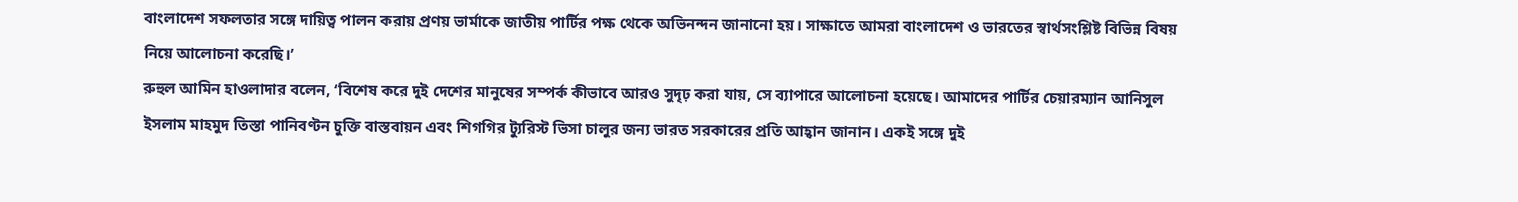বাংলাদেশ সফলতার সঙ্গে দায়িত্ব পালন করায় প্রণয় ভার্মাকে জাতীয় পার্টির পক্ষ থেকে অভিনন্দন জানানো হয়। সাক্ষাতে আমরা বাংলাদেশ ও ভারতের স্বার্থসংশ্লিষ্ট বিভিন্ন বিষয় নিয়ে আলোচনা করেছি।’
রুহুল আমিন হাওলাদার বলেন, ‘বিশেষ করে দুই দেশের মানুষের সম্পর্ক কীভাবে আরও সুদৃঢ় করা যায়, সে ব্যাপারে আলোচনা হয়েছে। আমাদের পার্টির চেয়ারম্যান আনিসুল ইসলাম মাহমুদ তিস্তা পানিবণ্টন চুক্তি বাস্তবায়ন এবং শিগগির ট্যুরিস্ট ভিসা চালুর জন্য ভারত সরকারের প্রতি আহ্বান জানান। একই সঙ্গে দুই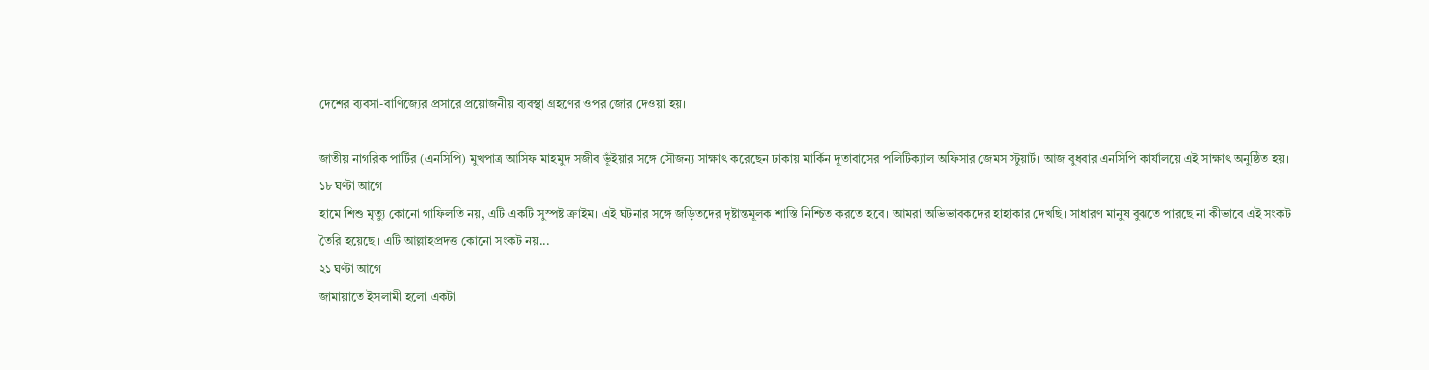দেশের ব্যবসা-বাণিজ্যের প্রসারে প্রয়োজনীয় ব্যবস্থা গ্রহণের ওপর জোর দেওয়া হয়।

জাতীয় নাগরিক পার্টির (এনসিপি) মুখপাত্র আসিফ মাহমুদ সজীব ভূঁইয়ার সঙ্গে সৌজন্য সাক্ষাৎ করেছেন ঢাকায় মার্কিন দূতাবাসের পলিটিক্যাল অফিসার জেমস স্টুয়ার্ট। আজ বুধবার এনসিপি কার্যালয়ে এই সাক্ষাৎ অনুষ্ঠিত হয়।
১৮ ঘণ্টা আগে
হামে শিশু মৃত্যু কোনো গাফিলতি নয়, এটি একটি সুস্পষ্ট ক্রাইম। এই ঘটনার সঙ্গে জড়িতদের দৃষ্টান্তমূলক শাস্তি নিশ্চিত করতে হবে। আমরা অভিভাবকদের হাহাকার দেখছি। সাধারণ মানুষ বুঝতে পারছে না কীভাবে এই সংকট তৈরি হয়েছে। এটি আল্লাহপ্রদত্ত কোনো সংকট নয়...
২১ ঘণ্টা আগে
জামায়াতে ইসলামী হলো একটা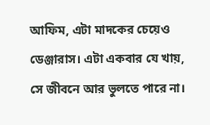আফিম, এটা মাদকের চেয়েও ডেঞ্জারাস। এটা একবার যে খায়, সে জীবনে আর ভুলতে পারে না।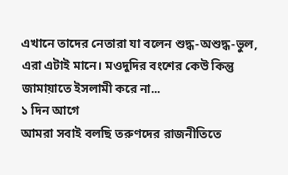এখানে তাদের নেতারা যা বলেন শুদ্ধ-অশুদ্ধ-ভুল, এরা এটাই মানে। মওদুদির বংশের কেউ কিন্তু জামায়াতে ইসলামী করে না...
১ দিন আগে
আমরা সবাই বলছি তরুণদের রাজনীতিতে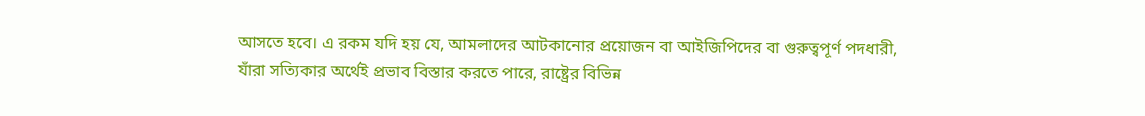আসতে হবে। এ রকম যদি হয় যে, আমলাদের আটকানোর প্রয়োজন বা আইজিপিদের বা গুরুত্বপূর্ণ পদধারী, যাঁরা সত্যিকার অর্থেই প্রভাব বিস্তার করতে পারে, রাষ্ট্রের বিভিন্ন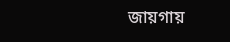জায়গায়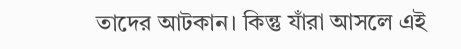তাদের আটকান। কিন্তু যাঁরা আসলে এই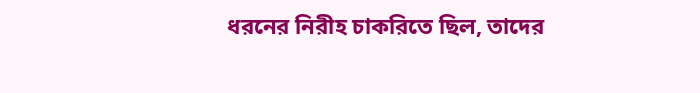ধরনের নিরীহ চাকরিতে ছিল, তাদের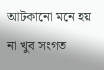আটকানো মনে হয় না খুব সংগত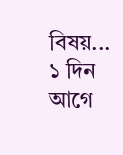বিষয়...
১ দিন আগে